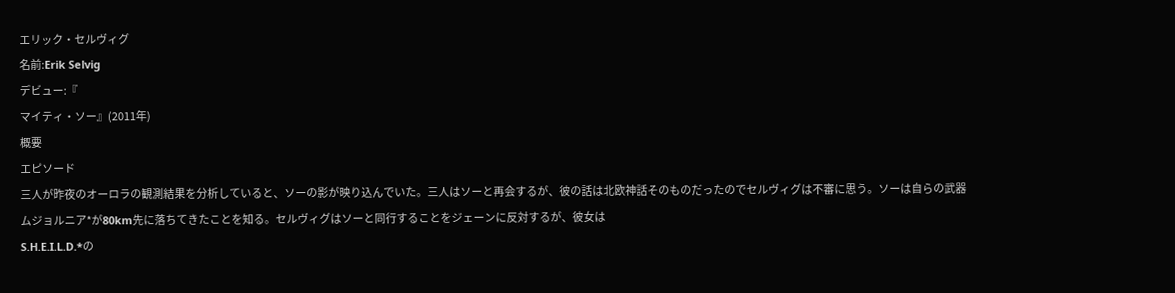エリック・セルヴィグ
名前:Erik Selvig
デビュー:『
マイティ・ソー』(2011年)
概要
エピソード
三人が昨夜のオーロラの観測結果を分析していると、ソーの影が映り込んでいた。三人はソーと再会するが、彼の話は北欧神話そのものだったのでセルヴィグは不審に思う。ソーは自らの武器
ムジョルニア*が80km先に落ちてきたことを知る。セルヴィグはソーと同行することをジェーンに反対するが、彼女は
S.H.E.I.L.D.*の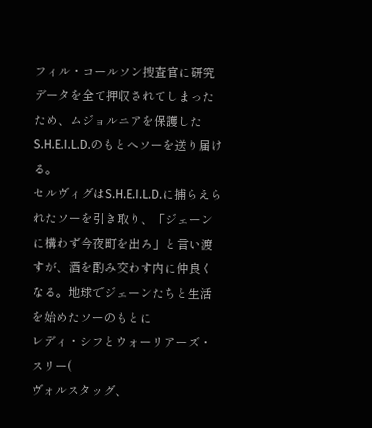フィル・コールソン捜査官に研究データを全て押収されてしまったため、ムジョルニアを保護したS.H.E.I.L.D.のもとへソーを送り届ける。
セルヴィグはS.H.E.I.L.D.に捕らえられたソーを引き取り、「ジェーンに構わず今夜町を出ろ」と言い渡すが、酒を酌み交わす内に仲良くなる。地球でジェーンたちと生活を始めたソーのもとに
レディ・シフとウォーリアーズ・スリー(
ヴォルスタッグ、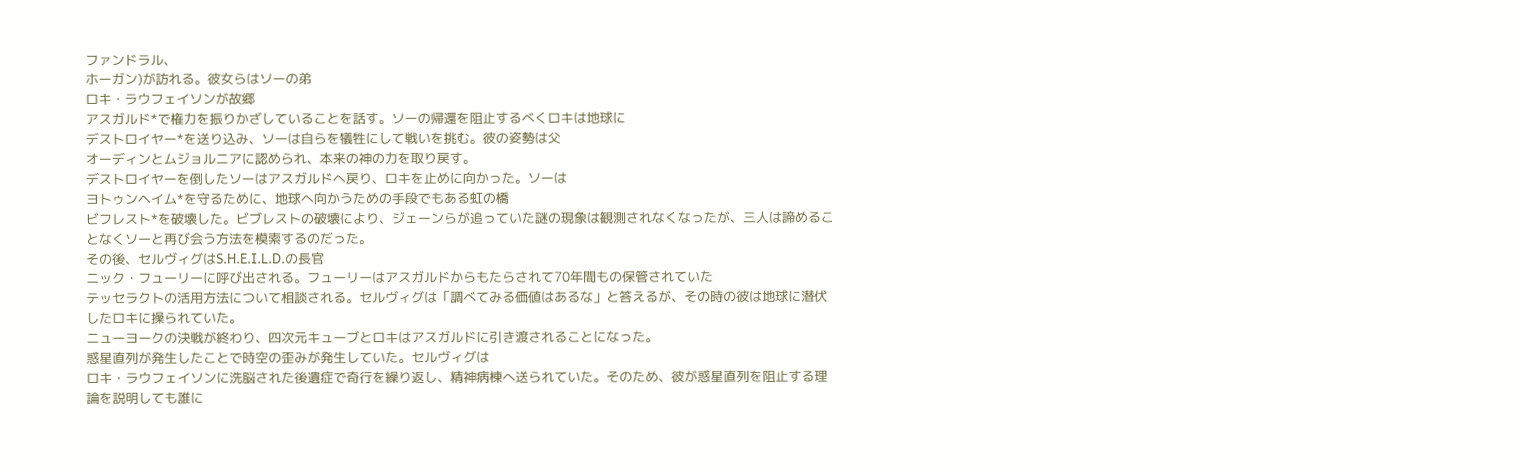ファンドラル、
ホーガン)が訪れる。彼女らはソーの弟
ロキ・ラウフェイソンが故郷
アスガルド*で権力を振りかざしていることを話す。ソーの帰還を阻止するべくロキは地球に
デストロイヤー*を送り込み、ソーは自らを犠牲にして戦いを挑む。彼の姿勢は父
オーディンとムジョルニアに認められ、本来の神の力を取り戻す。
デストロイヤーを倒したソーはアスガルドへ戻り、ロキを止めに向かった。ソーは
ヨトゥンヘイム*を守るために、地球へ向かうための手段でもある虹の橋
ビフレスト*を破壊した。ビブレストの破壊により、ジェーンらが追っていた謎の現象は観測されなくなったが、三人は諦めることなくソーと再び会う方法を模索するのだった。
その後、セルヴィグはS.H.E.I.L.D.の長官
ニック・フューリーに呼び出される。フューリーはアスガルドからもたらされて70年間もの保管されていた
テッセラクトの活用方法について相談される。セルヴィグは「調べてみる価値はあるな」と答えるが、その時の彼は地球に潜伏したロキに操られていた。
ニューヨークの決戦が終わり、四次元キューブとロキはアスガルドに引き渡されることになった。
惑星直列が発生したことで時空の歪みが発生していた。セルヴィグは
ロキ・ラウフェイソンに洗脳された後遺症で奇行を繰り返し、精神病棟へ送られていた。そのため、彼が惑星直列を阻止する理論を説明しても誰に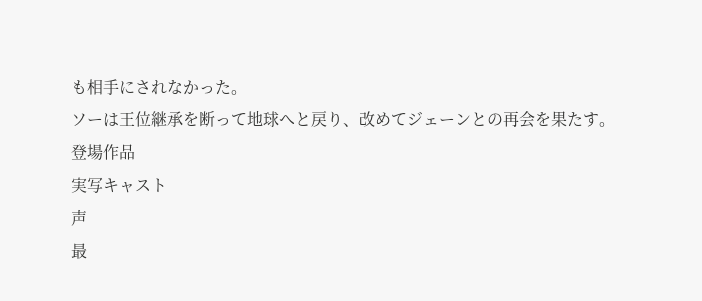も相手にされなかった。
ソーは王位継承を断って地球へと戻り、改めてジェーンとの再会を果たす。
登場作品
実写キャスト
声
最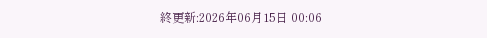終更新:2026年06月15日 00:06